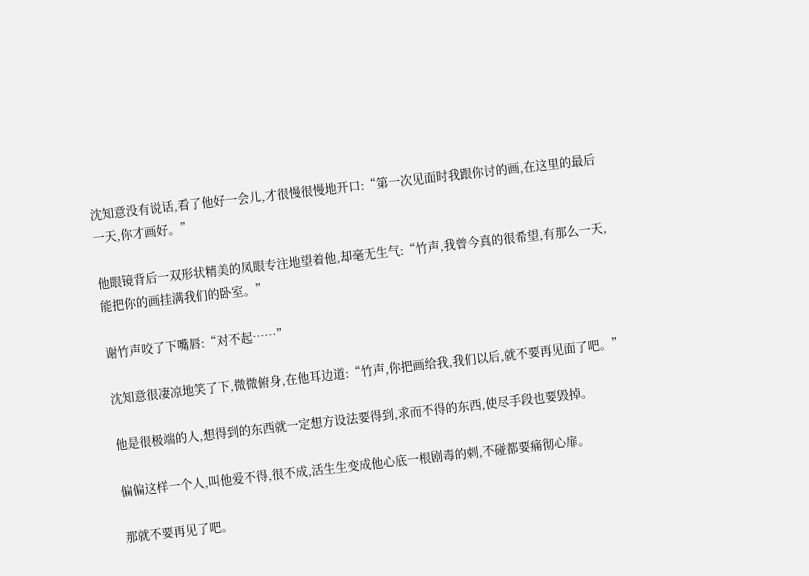沈知意没有说话,看了他好一会儿,才很慢很慢地开口:“第一次见面时我跟你讨的画,在这里的最后一天,你才画好。”

他眼镜背后一双形状精美的凤眼专注地望着他,却毫无生气:“竹声,我曾今真的很希望,有那么一天,能把你的画挂满我们的卧室。”

谢竹声咬了下嘴唇:“对不起……”

沈知意很凄凉地笑了下,微微俯身,在他耳边道:“竹声,你把画给我,我们以后,就不要再见面了吧。”

他是很极端的人,想得到的东西就一定想方设法要得到,求而不得的东西,使尽手段也要毁掉。

偏偏这样一个人,叫他爱不得,很不成,活生生变成他心底一根剧毒的刺,不碰都要痛彻心扉。

那就不要再见了吧。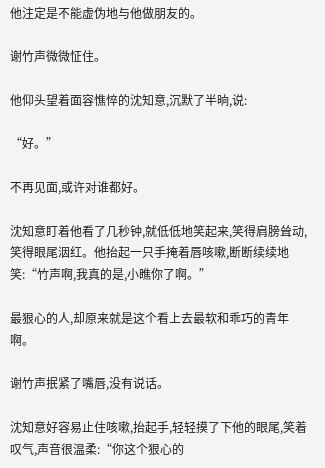他注定是不能虚伪地与他做朋友的。

谢竹声微微怔住。

他仰头望着面容憔悴的沈知意,沉默了半晌,说:

“好。”

不再见面,或许对谁都好。

沈知意盯着他看了几秒钟,就低低地笑起来,笑得肩膀耸动,笑得眼尾洇红。他抬起一只手掩着唇咳嗽,断断续续地笑:“竹声啊,我真的是,小瞧你了啊。”

最狠心的人,却原来就是这个看上去最软和乖巧的青年啊。

谢竹声抿紧了嘴唇,没有说话。

沈知意好容易止住咳嗽,抬起手,轻轻摸了下他的眼尾,笑着叹气,声音很温柔:“你这个狠心的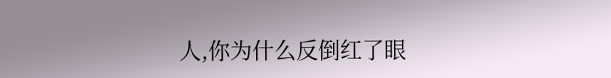人,你为什么反倒红了眼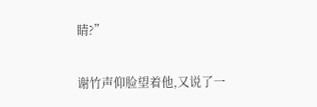睛?”

谢竹声仰脸望着他,又说了一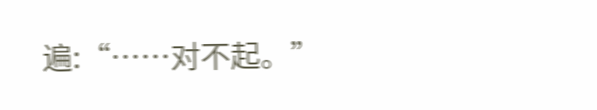遍:“……对不起。”